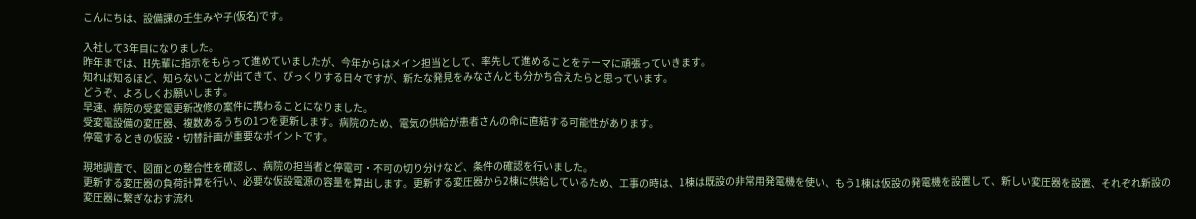こんにちは、設備課の壬生みや子(仮名)です。

入社して3年目になりました。
昨年までは、H先輩に指示をもらって進めていましたが、今年からはメイン担当として、率先して進めることをテーマに頑張っていきます。
知れば知るほど、知らないことが出てきて、びっくりする日々ですが、新たな発見をみなさんとも分かち合えたらと思っています。
どうぞ、よろしくお願いします。
早速、病院の受変電更新改修の案件に携わることになりました。
受変電設備の変圧器、複数あるうちの1つを更新します。病院のため、電気の供給が患者さんの命に直結する可能性があります。
停電するときの仮設・切替計画が重要なポイントです。

現地調査で、図面との整合性を確認し、病院の担当者と停電可・不可の切り分けなど、条件の確認を行いました。
更新する変圧器の負荷計算を行い、必要な仮設電源の容量を算出します。更新する変圧器から2棟に供給しているため、工事の時は、1棟は既設の非常用発電機を使い、もう1棟は仮設の発電機を設置して、新しい変圧器を設置、それぞれ新設の変圧器に繋ぎなおす流れ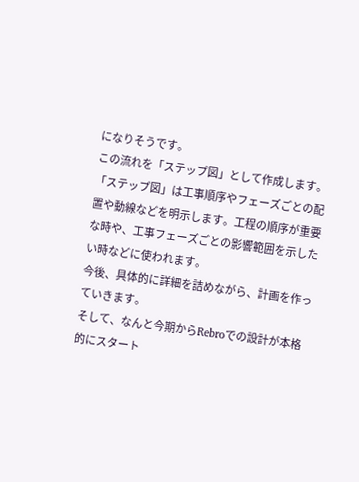になりそうです。
この流れを「ステップ図」として作成します。「ステップ図」は工事順序やフェーズごとの配置や動線などを明示します。工程の順序が重要な時や、工事フェーズごとの影響範囲を示したい時などに使われます。
今後、具体的に詳細を詰めながら、計画を作っていきます。
そして、なんと今期からRebroでの設計が本格的にスタート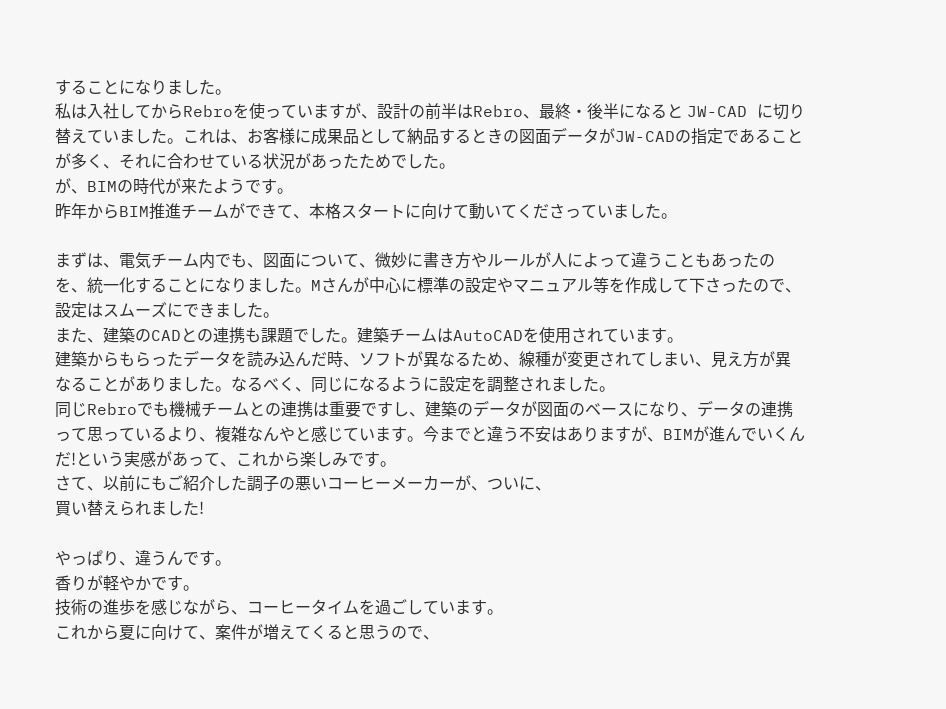することになりました。
私は入社してからRebroを使っていますが、設計の前半はRebro、最終・後半になると JW-CAD に切り替えていました。これは、お客様に成果品として納品するときの図面データがJW-CADの指定であることが多く、それに合わせている状況があったためでした。
が、BIMの時代が来たようです。
昨年からBIM推進チームができて、本格スタートに向けて動いてくださっていました。

まずは、電気チーム内でも、図面について、微妙に書き方やルールが人によって違うこともあったのを、統一化することになりました。Mさんが中心に標準の設定やマニュアル等を作成して下さったので、設定はスムーズにできました。
また、建築のCADとの連携も課題でした。建築チームはAutoCADを使用されています。
建築からもらったデータを読み込んだ時、ソフトが異なるため、線種が変更されてしまい、見え方が異なることがありました。なるべく、同じになるように設定を調整されました。
同じRebroでも機械チームとの連携は重要ですし、建築のデータが図面のベースになり、データの連携って思っているより、複雑なんやと感じています。今までと違う不安はありますが、BIMが進んでいくんだ!という実感があって、これから楽しみです。
さて、以前にもご紹介した調子の悪いコーヒーメーカーが、ついに、
買い替えられました!

やっぱり、違うんです。
香りが軽やかです。
技術の進歩を感じながら、コーヒータイムを過ごしています。
これから夏に向けて、案件が増えてくると思うので、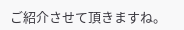ご紹介させて頂きますね。